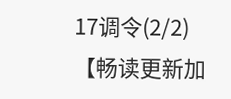17调令(2/2)
【畅读更新加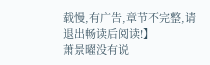载慢,有广告,章节不完整,请退出畅读后阅读!】
萧景曜没有说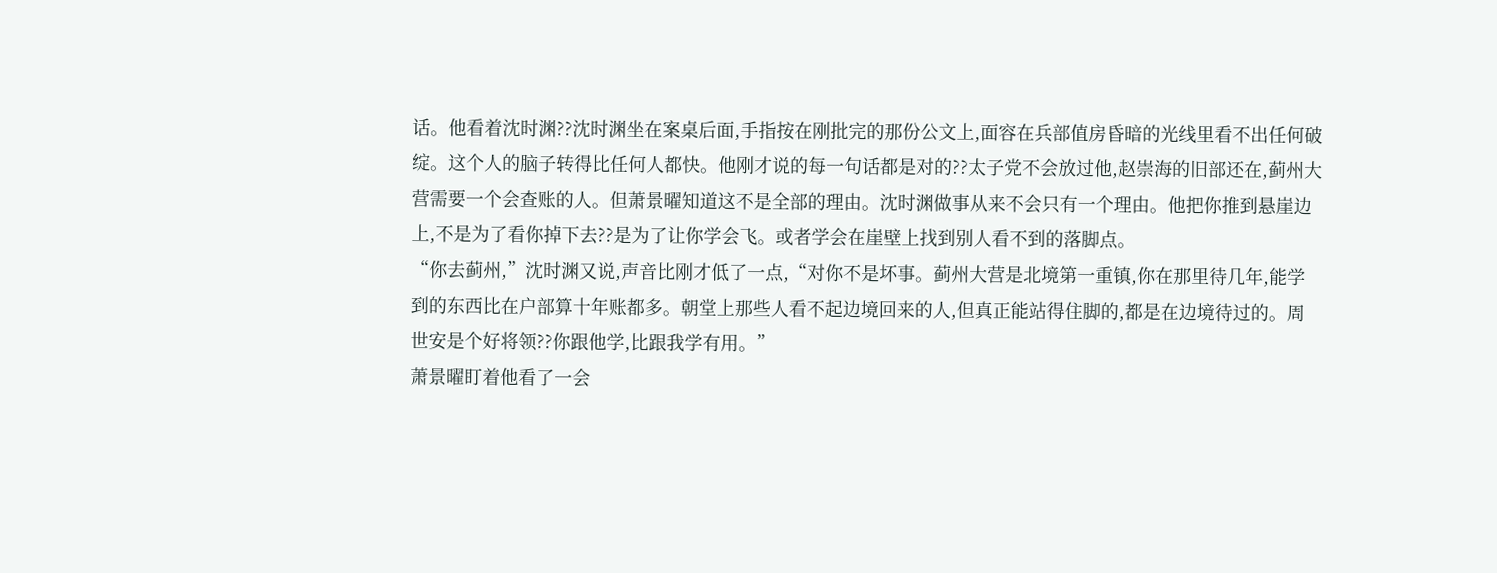话。他看着沈时渊??沈时渊坐在案桌后面,手指按在刚批完的那份公文上,面容在兵部值房昏暗的光线里看不出任何破绽。这个人的脑子转得比任何人都快。他刚才说的每一句话都是对的??太子党不会放过他,赵崇海的旧部还在,蓟州大营需要一个会查账的人。但萧景曜知道这不是全部的理由。沈时渊做事从来不会只有一个理由。他把你推到悬崖边上,不是为了看你掉下去??是为了让你学会飞。或者学会在崖壁上找到别人看不到的落脚点。
“你去蓟州,”沈时渊又说,声音比刚才低了一点,“对你不是坏事。蓟州大营是北境第一重镇,你在那里待几年,能学到的东西比在户部算十年账都多。朝堂上那些人看不起边境回来的人,但真正能站得住脚的,都是在边境待过的。周世安是个好将领??你跟他学,比跟我学有用。”
萧景曜盯着他看了一会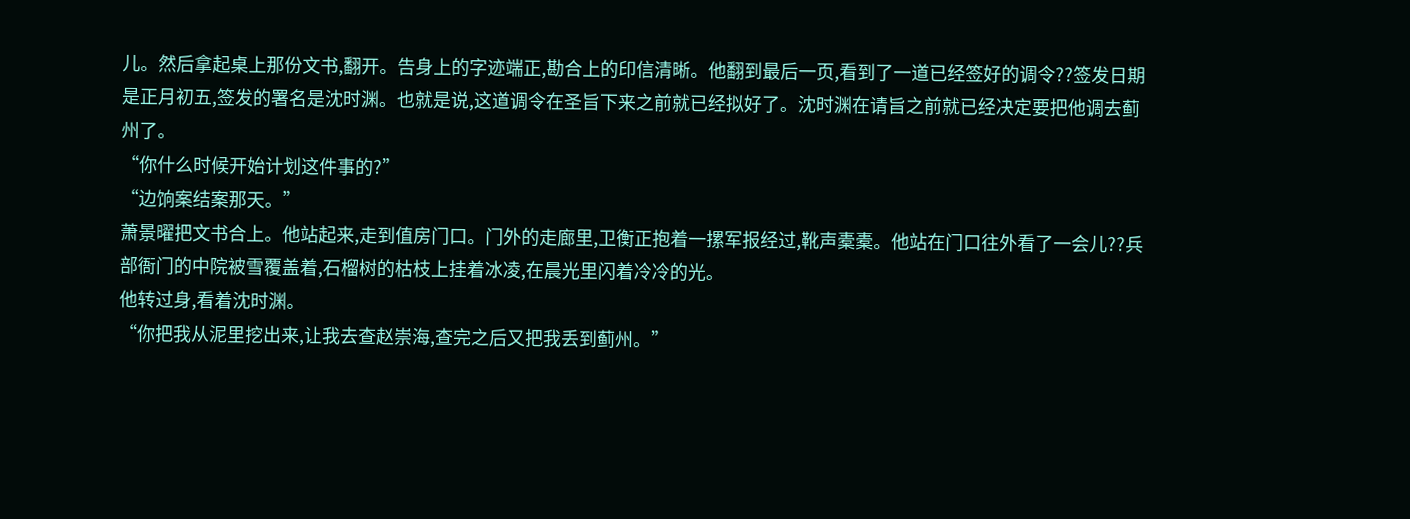儿。然后拿起桌上那份文书,翻开。告身上的字迹端正,勘合上的印信清晰。他翻到最后一页,看到了一道已经签好的调令??签发日期是正月初五,签发的署名是沈时渊。也就是说,这道调令在圣旨下来之前就已经拟好了。沈时渊在请旨之前就已经决定要把他调去蓟州了。
“你什么时候开始计划这件事的?”
“边饷案结案那天。”
萧景曜把文书合上。他站起来,走到值房门口。门外的走廊里,卫衡正抱着一摞军报经过,靴声橐橐。他站在门口往外看了一会儿??兵部衙门的中院被雪覆盖着,石榴树的枯枝上挂着冰凌,在晨光里闪着冷冷的光。
他转过身,看着沈时渊。
“你把我从泥里挖出来,让我去查赵崇海,查完之后又把我丢到蓟州。”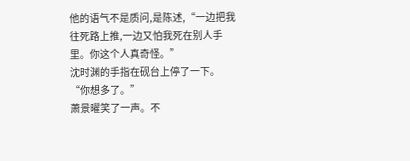他的语气不是质问,是陈述,“一边把我往死路上推,一边又怕我死在别人手里。你这个人真奇怪。”
沈时渊的手指在砚台上停了一下。
“你想多了。”
萧景曜笑了一声。不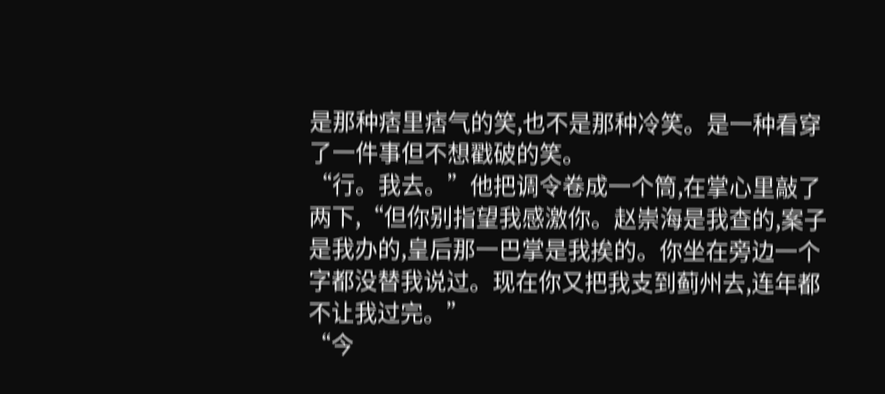是那种痞里痞气的笑,也不是那种冷笑。是一种看穿了一件事但不想戳破的笑。
“行。我去。”他把调令卷成一个筒,在掌心里敲了两下,“但你别指望我感激你。赵崇海是我查的,案子是我办的,皇后那一巴掌是我挨的。你坐在旁边一个字都没替我说过。现在你又把我支到蓟州去,连年都不让我过完。”
“今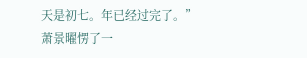天是初七。年已经过完了。”
萧景曜愣了一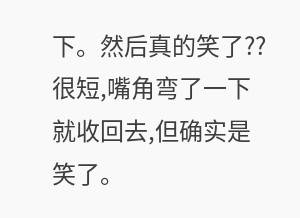下。然后真的笑了??很短,嘴角弯了一下就收回去,但确实是笑了。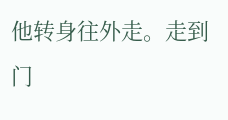他转身往外走。走到门